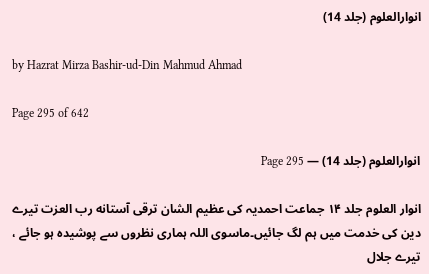انوارالعلوم (جلد 14)

by Hazrat Mirza Bashir-ud-Din Mahmud Ahmad

Page 295 of 642

انوارالعلوم (جلد 14) — Page 295

انوار العلوم جلد ۱۴ جماعت احمدیہ کی عظیم الشان ترقی آستانه رب العزت تیرے دین کی خدمت میں ہم لگ جائیں۔ماسوی اللہ ہماری نظروں سے پوشیدہ ہو جائے ، تیرے جلال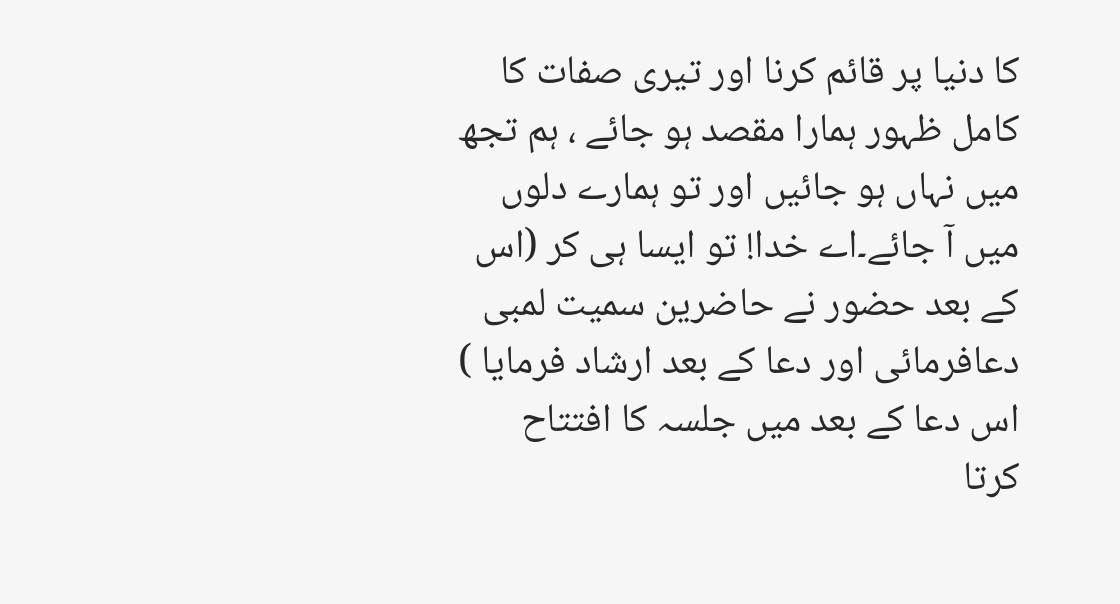کا دنیا پر قائم کرنا اور تیری صفات کا کامل ظہور ہمارا مقصد ہو جائے ، ہم تجھ میں نہاں ہو جائیں اور تو ہمارے دلوں میں آ جائے۔اے خدا! تو ایسا ہی کر (اس کے بعد حضور نے حاضرین سمیت لمبی دعافرمائی اور دعا کے بعد ارشاد فرمایا ) اس دعا کے بعد میں جلسہ کا افتتاح کرتا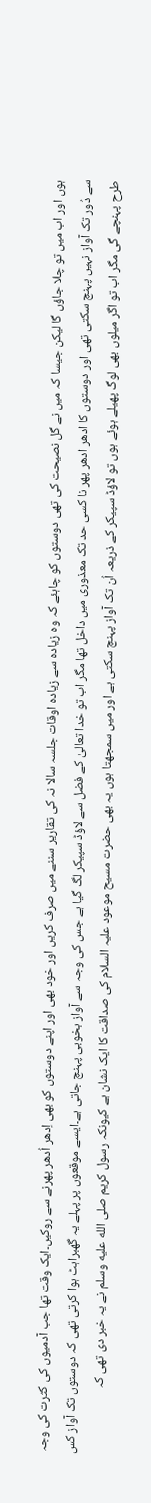ہوں اور اب میں تو چلا جاؤں گا لیکن جیسا کہ میں نے گل نصیحت کی تھی دوستوں کو چاہئے کہ وہ زیادہ سے زیادہ اوقات جلسہ سالا نہ کی تقاریر سننے میں صرف کریں اور خود بھی اور اپنے دوستوں کو بھی اِدھر اُدھر پھرنے سے روکیں۔ایک وقت تھا جب آدمیوں کی کثرت کی وجہ سے دُور تک آواز نہیں پہنچ سکتی تھی اور دوستوں کا ادھر ادھر پھر نا کسی حد تک معذوری میں داخل تھا مگر اب تو خدا تعالیٰ کے فضل سے لاؤڈ سپیکر لگ گیا ہے جس کی وجہ سے آواز بخوبی پہنچ جاتی ہے۔ایسے موقعوں پر پہلے یہ گھبراہٹ ہوا کرتی تھی کہ دوستوں تک آواز کس طرح پہنچے گی مگر اب تو اگر میلوں بھی لوگ پھیلے ہوئے ہوں تو لاؤڈ سپیکر کے ذریعہ اُن تک آواز پہنچ سکتی ہے اور میں سمجھتا ہوں یہ بھی حضرت مسیح موعود علیہ السلام کی صداقت کا ایک نشان ہے کیونکہ رسول کریم صلى الله عليه وسلم نے یہ خبر دی تھی کہ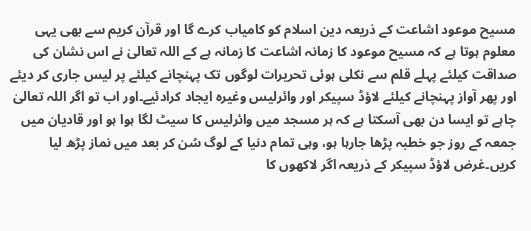مسیح موعود اشاعت کے ذریعہ دین اسلام کو کامیاب کرے گا اور قرآن کریم سے بھی یہی معلوم ہوتا ہے کہ مسیح موعود کا زمانہ اشاعت کا زمانہ ہے کے اللہ تعالیٰ نے اس نشان کی صداقت کیلئے پہلے قلم سے نکلی ہوئی تحریرات لوگوں تک پہنچانے کیلئے پر لیس جاری کر دیئے اور پھر آواز پہنچانے کیلئے لاؤڈ سپیکر اور وائرلیس وغیرہ ایجاد کرادئیے۔اور اب تو اگر اللہ تعالیٰ چاہے تو ایسا دن بھی آسکتا ہے کہ ہر مسجد میں وائرلیس کا سیٹ لگا ہوا ہو اور قادیان میں جمعہ کے روز جو خطبہ پڑھا جارہا ہو، وہی تمام دنیا کے لوگ سُن کر بعد میں نماز پڑھ لیا کریں۔غرض لاؤڈ سپیکر کے ذریعہ اگر لاکھوں کا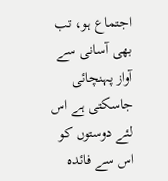اجتماع ہو، تب بھی آسانی سے آواز پہنچائی جاسکتی ہے اس لئے دوستوں کو اس سے فائدہ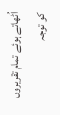اُٹھاتے ہوئے تمام تقریروں کو توجہ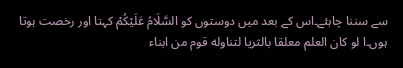سے سننا چاہئے۔اس کے بعد میں دوستوں کو السَّلَامُ عَلَيْكُمْ کہتا اور رخصت ہوتا ہوں۔ا لو كان العلم معلقا بالثريا لتناوله قوم من ابناء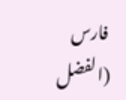فارس (الفضل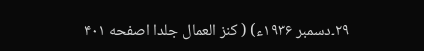۲۹۔دسمبر ۱۹۳۶ء) ( کنز العمال جلدا اصفحه ۴۰۱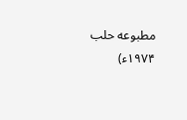مطبوعه حلب ۱۹۷۴ء)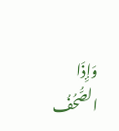وَإِذَا الصُّحُفُ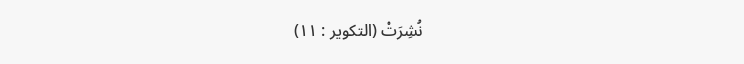نُشِرَتْ (التكوير : ١١)